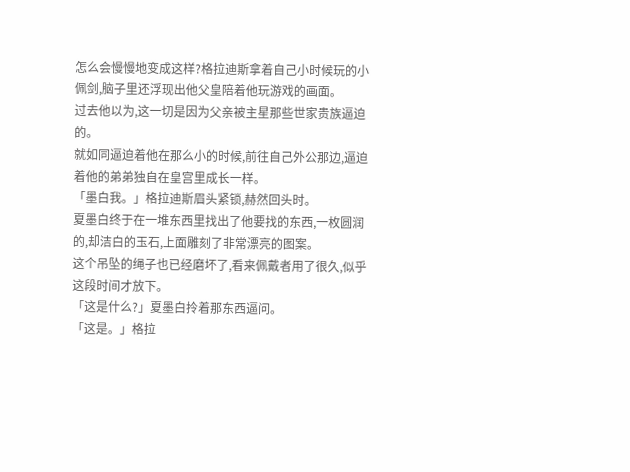怎么会慢慢地变成这样?格拉迪斯拿着自己小时候玩的小佩剑,脑子里还浮现出他父皇陪着他玩游戏的画面。
过去他以为,这一切是因为父亲被主星那些世家贵族逼迫的。
就如同逼迫着他在那么小的时候,前往自己外公那边,逼迫着他的弟弟独自在皇宫里成长一样。
「墨白我。」格拉迪斯眉头紧锁,赫然回头时。
夏墨白终于在一堆东西里找出了他要找的东西,一枚圆润的,却洁白的玉石,上面雕刻了非常漂亮的图案。
这个吊坠的绳子也已经磨坏了,看来佩戴者用了很久,似乎这段时间才放下。
「这是什么?」夏墨白拎着那东西逼问。
「这是。」格拉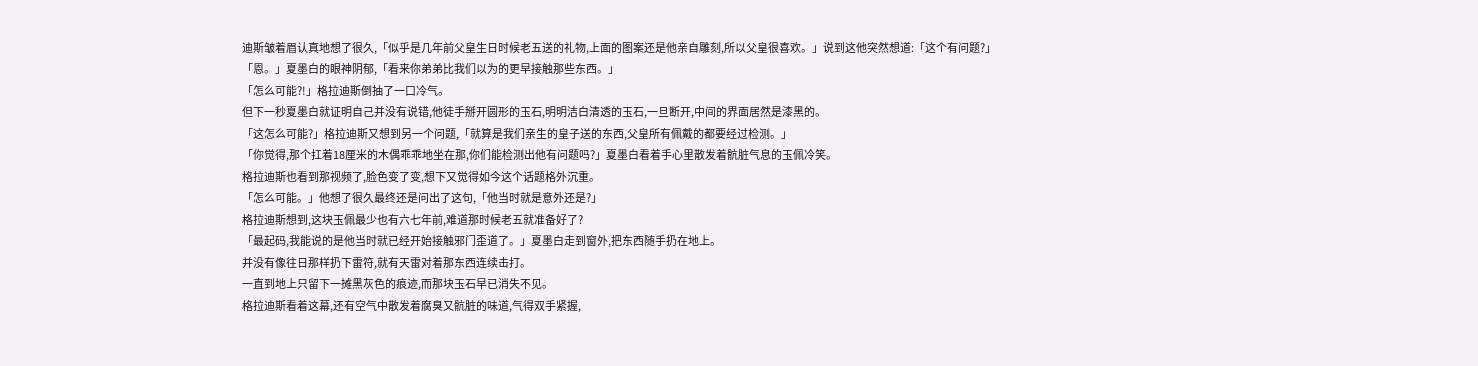迪斯皱着眉认真地想了很久,「似乎是几年前父皇生日时候老五送的礼物,上面的图案还是他亲自雕刻,所以父皇很喜欢。」说到这他突然想道:「这个有问题?」
「恩。」夏墨白的眼神阴郁,「看来你弟弟比我们以为的更早接触那些东西。」
「怎么可能?!」格拉迪斯倒抽了一口冷气。
但下一秒夏墨白就证明自己并没有说错,他徒手掰开圆形的玉石,明明洁白清透的玉石,一旦断开,中间的界面居然是漆黑的。
「这怎么可能?」格拉迪斯又想到另一个问题,「就算是我们亲生的皇子送的东西,父皇所有佩戴的都要经过检测。」
「你觉得,那个扛着18厘米的木偶乖乖地坐在那,你们能检测出他有问题吗?」夏墨白看着手心里散发着骯脏气息的玉佩冷笑。
格拉迪斯也看到那视频了,脸色变了变,想下又觉得如今这个话题格外沉重。
「怎么可能。」他想了很久最终还是问出了这句,「他当时就是意外还是?」
格拉迪斯想到,这块玉佩最少也有六七年前,难道那时候老五就准备好了?
「最起码,我能说的是他当时就已经开始接触邪门歪道了。」夏墨白走到窗外,把东西随手扔在地上。
并没有像往日那样扔下雷符,就有天雷对着那东西连续击打。
一直到地上只留下一摊黑灰色的痕迹,而那块玉石早已消失不见。
格拉迪斯看着这幕,还有空气中散发着腐臭又骯脏的味道,气得双手紧握,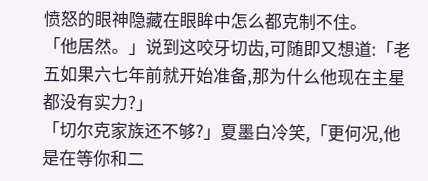愤怒的眼神隐藏在眼眸中怎么都克制不住。
「他居然。」说到这咬牙切齿,可随即又想道:「老五如果六七年前就开始准备,那为什么他现在主星都没有实力?」
「切尔克家族还不够?」夏墨白冷笑,「更何况,他是在等你和二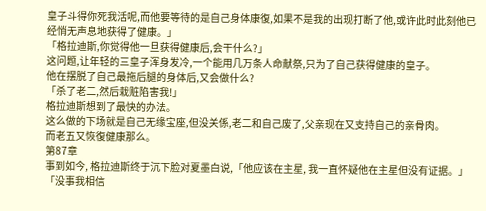皇子斗得你死我活呢,而他要等待的是自己身体康復,如果不是我的出现打断了他,或许此时此刻他已经悄无声息地获得了健康。」
「格拉迪斯,你觉得他一旦获得健康后,会干什么?」
这问题,让年轻的三皇子浑身发冷,一个能用几万条人命献祭,只为了自己获得健康的皇子。
他在摆脱了自己最拖后腿的身体后,又会做什么?
「杀了老二,然后栽赃陷害我!」
格拉迪斯想到了最快的办法。
这么做的下场就是自己无缘宝座,但没关係,老二和自己废了,父亲现在又支持自己的亲骨肉。
而老五又恢復健康那么。
第87章
事到如今, 格拉迪斯终于沉下脸对夏墨白说,「他应该在主星, 我一直怀疑他在主星但没有证据。」
「没事我相信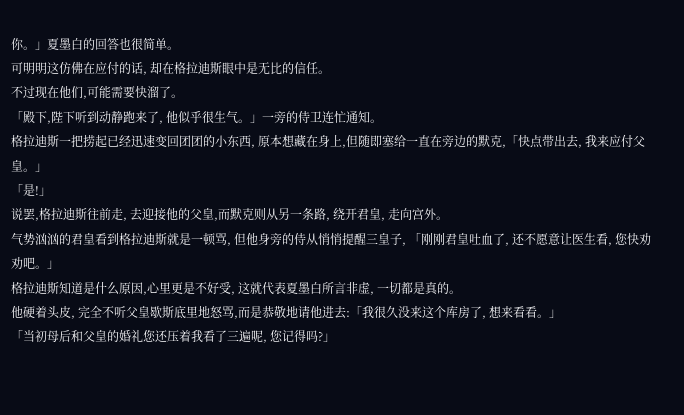你。」夏墨白的回答也很简单。
可明明这仿佛在应付的话, 却在格拉迪斯眼中是无比的信任。
不过现在他们,可能需要快溜了。
「殿下,陛下听到动静跑来了, 他似乎很生气。」一旁的侍卫连忙通知。
格拉迪斯一把捞起已经迅速变回团团的小东西, 原本想藏在身上,但随即塞给一直在旁边的默克,「快点带出去, 我来应付父皇。」
「是!」
说罢,格拉迪斯往前走, 去迎接他的父皇,而默克则从另一条路, 绕开君皇, 走向宫外。
气势汹汹的君皇看到格拉迪斯就是一顿骂, 但他身旁的侍从悄悄提醒三皇子, 「刚刚君皇吐血了, 还不愿意让医生看, 您快劝劝吧。」
格拉迪斯知道是什么原因,心里更是不好受, 这就代表夏墨白所言非虚, 一切都是真的。
他硬着头皮, 完全不听父皇歇斯底里地怒骂,而是恭敬地请他进去:「我很久没来这个库房了, 想来看看。」
「当初母后和父皇的婚礼您还压着我看了三遍呢, 您记得吗?」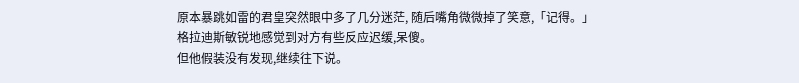原本暴跳如雷的君皇突然眼中多了几分迷茫, 随后嘴角微微掉了笑意,「记得。」
格拉迪斯敏锐地感觉到对方有些反应迟缓,呆傻。
但他假装没有发现,继续往下说。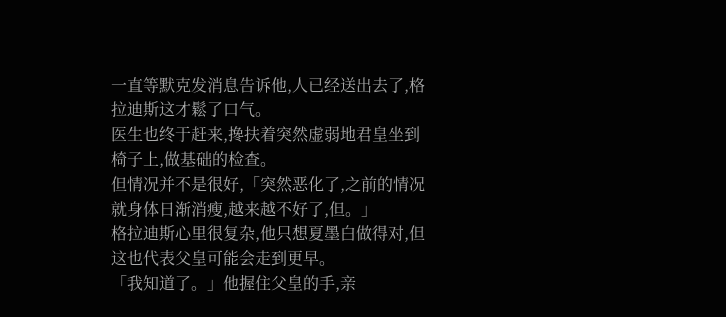一直等默克发消息告诉他,人已经送出去了,格拉迪斯这才鬆了口气。
医生也终于赶来,搀扶着突然虚弱地君皇坐到椅子上,做基础的检查。
但情况并不是很好,「突然恶化了,之前的情况就身体日渐消瘦,越来越不好了,但。」
格拉迪斯心里很复杂,他只想夏墨白做得对,但这也代表父皇可能会走到更早。
「我知道了。」他握住父皇的手,亲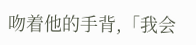吻着他的手背,「我会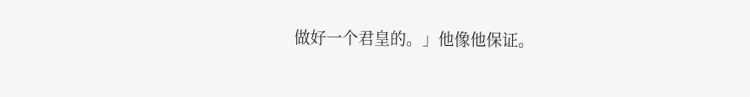做好一个君皇的。」他像他保证。